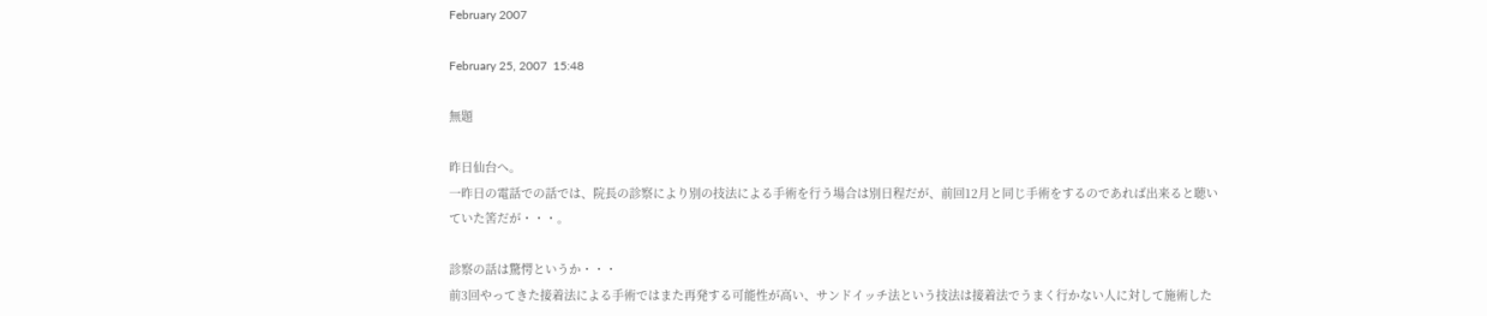February 2007

February 25, 2007  15:48

無題

昨日仙台へ。
一昨日の電話での話では、院長の診察により別の技法による手術を行う場合は別日程だが、前回12月と同じ手術をするのであれば出来ると聴いていた筈だが・・・。

診察の話は驚愕というか・・・
前3回やってきた接着法による手術ではまた再発する可能性が高い、サンドイッチ法という技法は接着法でうまく行かない人に対して施術した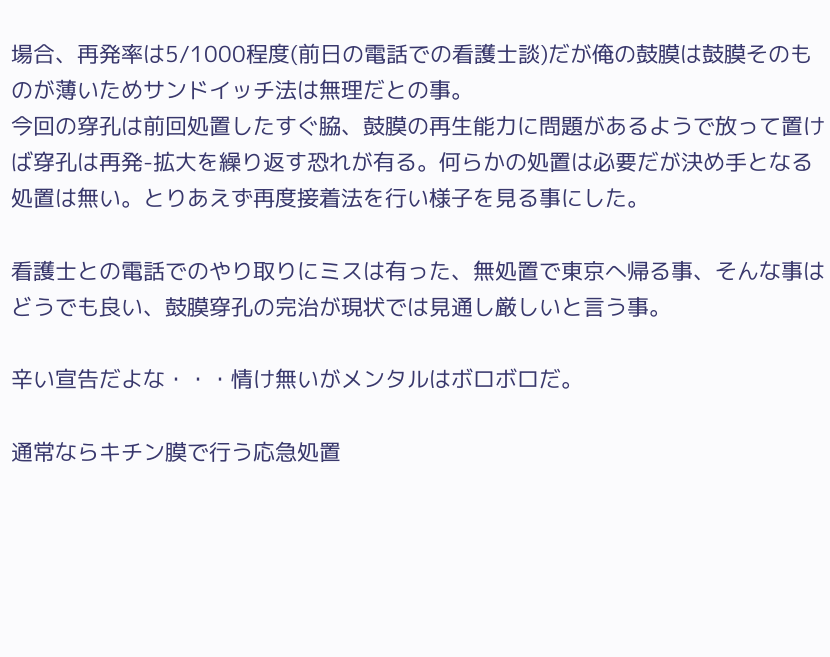場合、再発率は5/1000程度(前日の電話での看護士談)だが俺の鼓膜は鼓膜そのものが薄いためサンドイッチ法は無理だとの事。
今回の穿孔は前回処置したすぐ脇、鼓膜の再生能力に問題があるようで放って置けば穿孔は再発-拡大を繰り返す恐れが有る。何らかの処置は必要だが決め手となる処置は無い。とりあえず再度接着法を行い様子を見る事にした。

看護士との電話でのやり取りにミスは有った、無処置で東京へ帰る事、そんな事はどうでも良い、鼓膜穿孔の完治が現状では見通し厳しいと言う事。

辛い宣告だよな・・・情け無いがメンタルはボロボロだ。

通常ならキチン膜で行う応急処置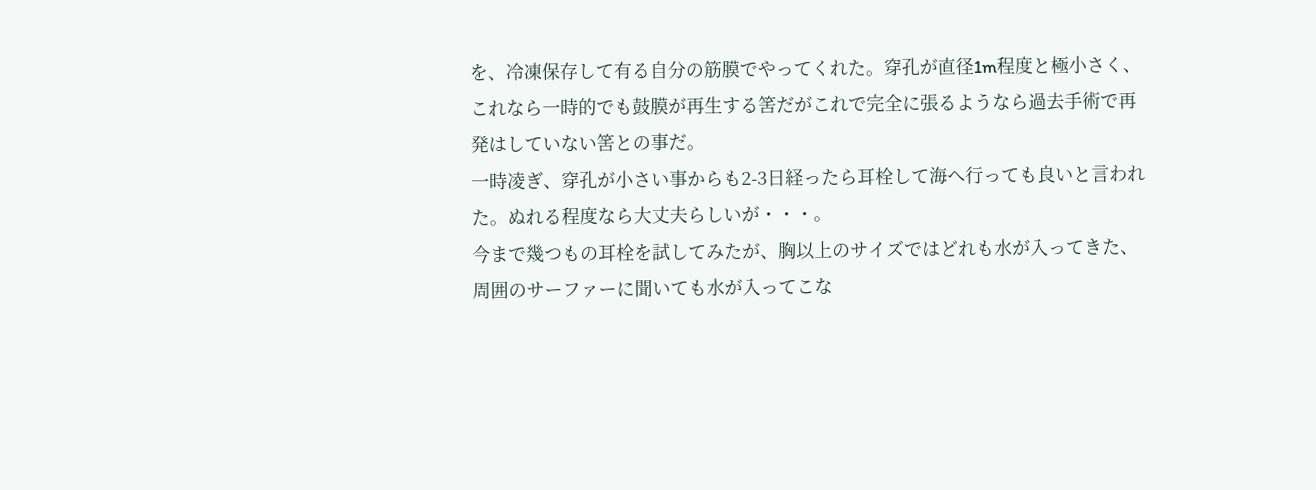を、冷凍保存して有る自分の筋膜でやってくれた。穿孔が直径1m程度と極小さく、これなら一時的でも鼓膜が再生する筈だがこれで完全に張るようなら過去手術で再発はしていない筈との事だ。
一時凌ぎ、穿孔が小さい事からも2-3日経ったら耳栓して海へ行っても良いと言われた。ぬれる程度なら大丈夫らしいが・・・。
今まで幾つもの耳栓を試してみたが、胸以上のサイズではどれも水が入ってきた、周囲のサーファーに聞いても水が入ってこな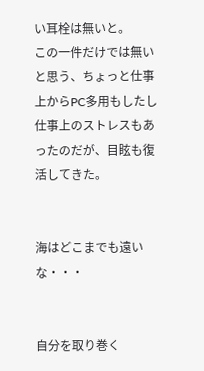い耳栓は無いと。
この一件だけでは無いと思う、ちょっと仕事上からPC多用もしたし仕事上のストレスもあったのだが、目眩も復活してきた。


海はどこまでも遠いな・・・


自分を取り巻く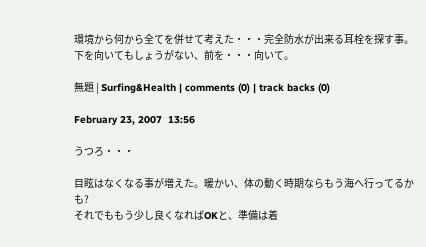環境から何から全てを併せて考えた・・・完全防水が出来る耳栓を探す事。
下を向いてもしょうがない、前を・・・向いて。

無題 | Surfing&Health | comments (0) | track backs (0)

February 23, 2007  13:56

うつろ・・・

目眩はなくなる事が増えた。暖かい、体の動く時期ならもう海へ行ってるかも?
それでももう少し良くなればOKと、準備は着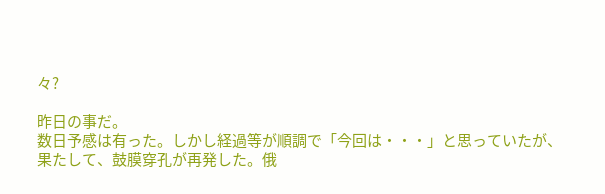々?

昨日の事だ。
数日予感は有った。しかし経過等が順調で「今回は・・・」と思っていたが、果たして、鼓膜穿孔が再発した。俄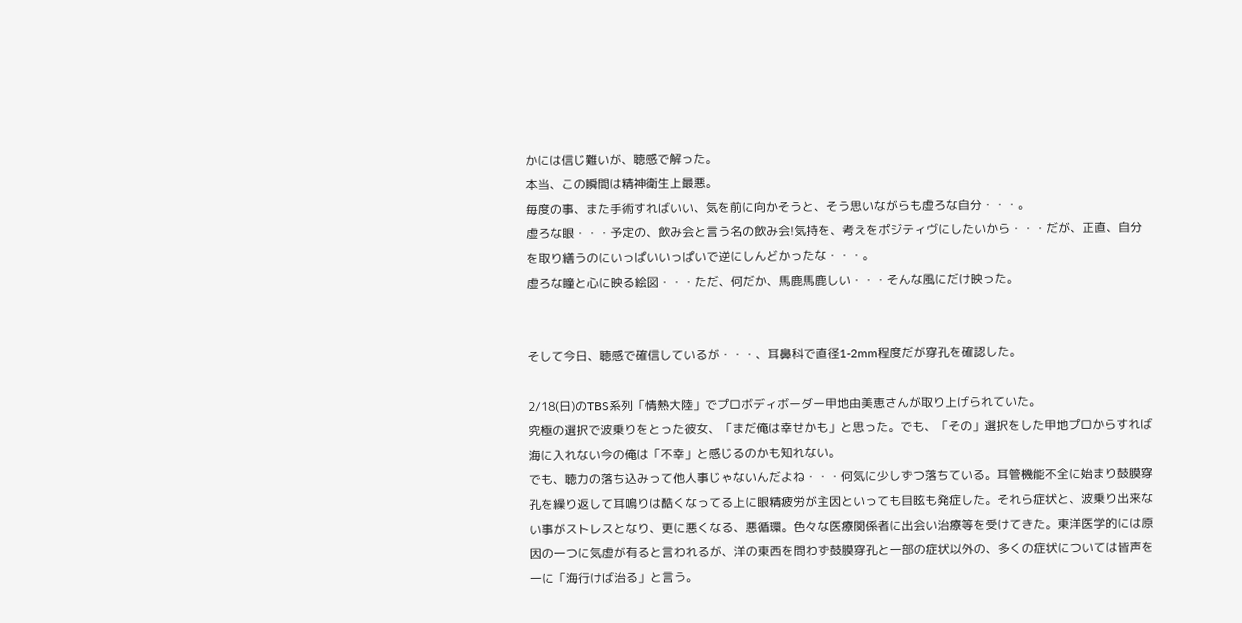かには信じ難いが、聴感で解った。
本当、この瞬間は精神衛生上最悪。
毎度の事、また手術すればいい、気を前に向かそうと、そう思いながらも虚ろな自分・・・。
虚ろな眼・・・予定の、飲み会と言う名の飲み会!気持を、考えをポジティヴにしたいから・・・だが、正直、自分を取り繕うのにいっぱいいっぱいで逆にしんどかったな・・・。
虚ろな瞳と心に映る絵図・・・ただ、何だか、馬鹿馬鹿しい・・・そんな風にだけ映った。


そして今日、聴感で確信しているが・・・、耳鼻科で直径1-2mm程度だが穿孔を確認した。

2/18(日)のTBS系列「情熱大陸」でプロボディボーダー甲地由美恵さんが取り上げられていた。
究極の選択で波乗りをとった彼女、「まだ俺は幸せかも」と思った。でも、「その」選択をした甲地プロからすれば海に入れない今の俺は「不幸」と感じるのかも知れない。
でも、聴力の落ち込みって他人事じゃないんだよね・・・何気に少しずつ落ちている。耳管機能不全に始まり鼓膜穿孔を繰り返して耳鳴りは酷くなってる上に眼精疲労が主因といっても目眩も発症した。それら症状と、波乗り出来ない事がストレスとなり、更に悪くなる、悪循環。色々な医療関係者に出会い治療等を受けてきた。東洋医学的には原因の一つに気虚が有ると言われるが、洋の東西を問わず鼓膜穿孔と一部の症状以外の、多くの症状については皆声を一に「海行けば治る」と言う。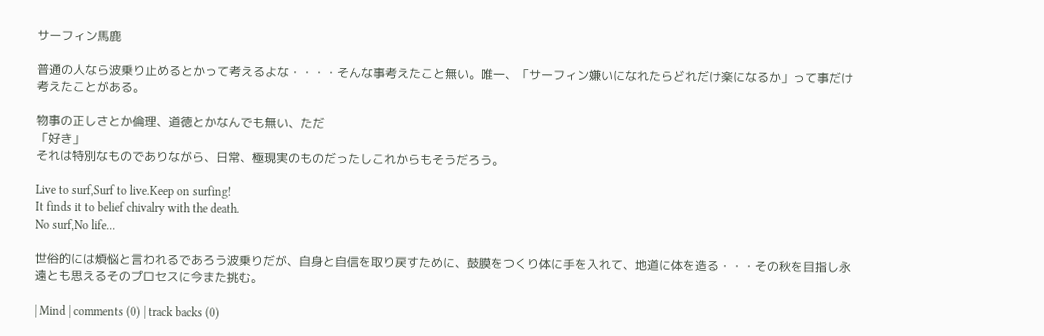サーフィン馬鹿

普通の人なら波乗り止めるとかって考えるよな・・・・そんな事考えたこと無い。唯一、「サーフィン嫌いになれたらどれだけ楽になるか」って事だけ考えたことがある。

物事の正しさとか倫理、道徳とかなんでも無い、ただ
「好き」
それは特別なものでありながら、日常、極現実のものだったしこれからもそうだろう。

Live to surf,Surf to live.Keep on surfing!
It finds it to belief chivalry with the death.
No surf,No life...

世俗的には煩悩と言われるであろう波乗りだが、自身と自信を取り戻すために、鼓膜をつくり体に手を入れて、地道に体を造る・・・その秋を目指し永遠とも思えるそのプロセスに今また挑む。

| Mind | comments (0) | track backs (0)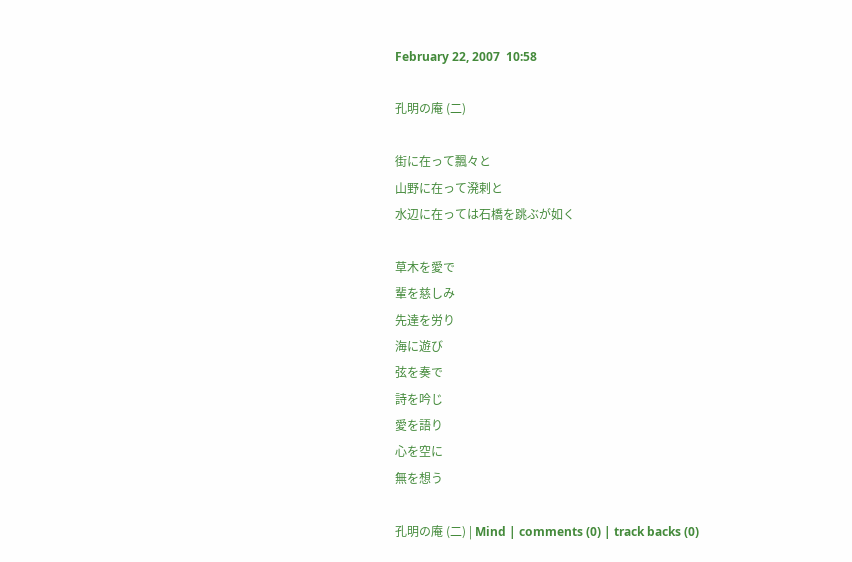February 22, 2007  10:58

孔明の庵 (二)

街に在って飄々と
山野に在って溌剌と
水辺に在っては石橋を跳ぶが如く

草木を愛で
輩を慈しみ
先達を労り
海に遊び
弦を奏で
詩を吟じ
愛を語り
心を空に
無を想う

孔明の庵 (二) | Mind | comments (0) | track backs (0)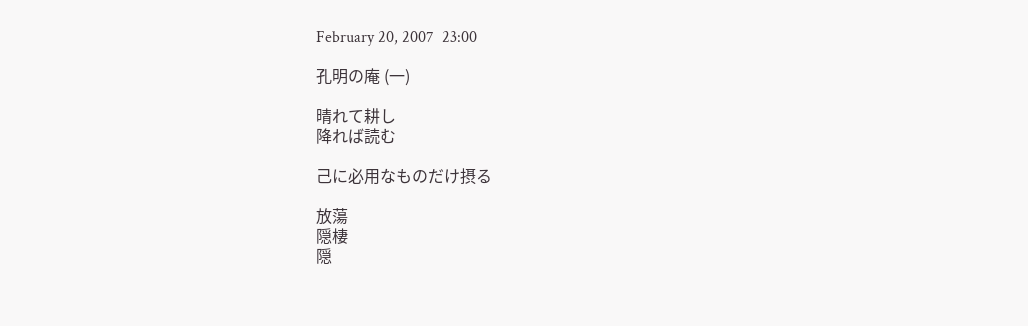February 20, 2007  23:00

孔明の庵 (一)

晴れて耕し
降れば読む

己に必用なものだけ摂る

放蕩
隠棲
隠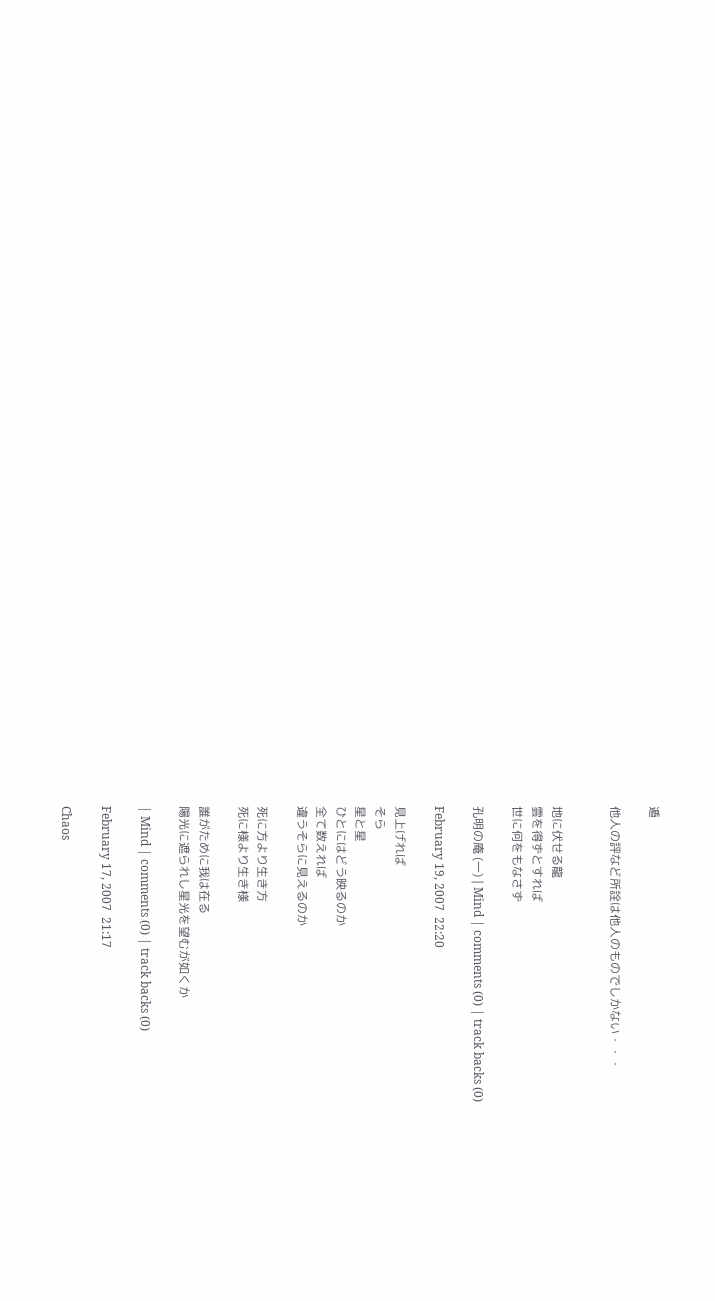遁

他人の評など所詮は他人のものでしかない・・・


地に伏せる龍
雲を得ずとすれば
世に何をもなさず

孔明の庵 (一) | Mind | comments (0) | track backs (0)

February 19, 2007  22:20

見上げれば
そら
星と星
ひとにはどう映るのか
全て数えれば
違うそらに見えるのか

死に方より生き方
死に様より生き様

誰がために我は在る
陽光に遮られし星光を望むが如くか

| Mind | comments (0) | track backs (0)

February 17, 2007  21:17

Chaos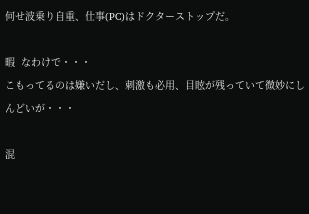何せ波乗り自重、仕事(PC)はドクターストップだ。

暇  なわけで・・・
こもってるのは嫌いだし、刺激も必用、目眩が残っていて微妙にしんどいが・・・

混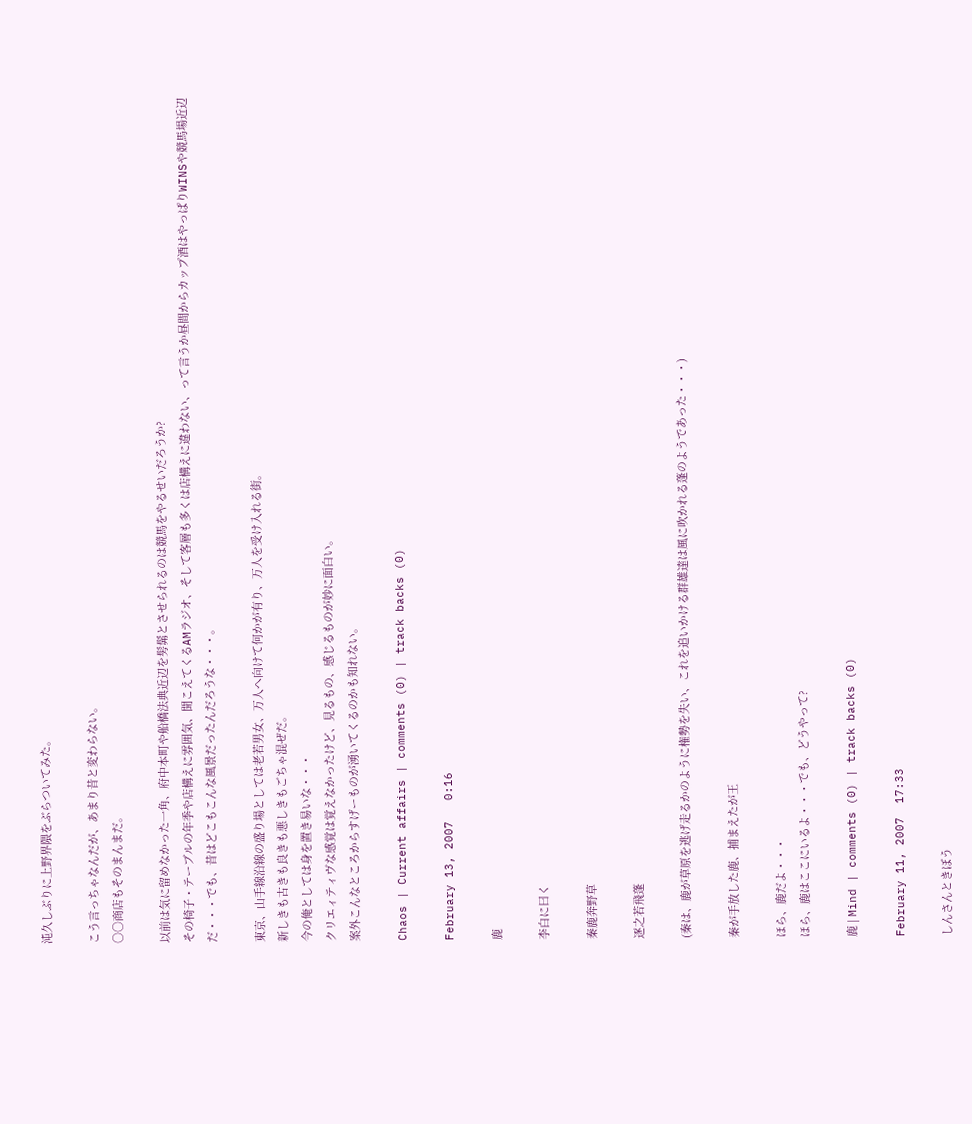沌久しぶりに上野界隈をぶらついてみた。

こう言っちゃなんだが、あまり昔と変わらない。
○○商店もそのまんまだ。

以前は気に留めなかった一角、府中本町や船橋法典近辺を髣髴とさせられるのは競馬をやるせいだろうか?
その椅子・テーブルの年季や店構えに雰囲気、聞こえてくるAMラジオ、そして客層も多くは店構えに違わない、って言うか昼間からカップ酒はやっぱりWINSや競馬場近辺だ・・・でも、昔はどこもこんな風景だったんだろうな・・・。

東京、山手線沿線の盛り場としては老若男女、万人へ向けて何かが有り、万人を受け入れる街。
新しきも古きも良きも悪しきもごちゃ混ぜだ。
今の俺としては身を置き易いな・・・
クリエィティヴな感覚は覚えなかったけど、見るもの、感じるものが妙に面白い。
案外こんなところからすげーものが湧いてくるのかも知れない。

Chaos | Current affairs | comments (0) | track backs (0)

February 13, 2007   0:16

鹿

李白に曰く

秦鹿奔野草

逐之若飛蓬

(秦は、鹿が草原を逃げ走るかのように権勢を失い、これを追いかける群雄達は風に吹かれる蓬のようであった・・・)

秦が手放した鹿、捕まえたが王

ほら、鹿だよ・・・
ほら、鹿はここにいるよ・・・でも、どうやって?

鹿 | Mind | comments (0) | track backs (0)

February 11, 2007  17:33

しんさんときぼう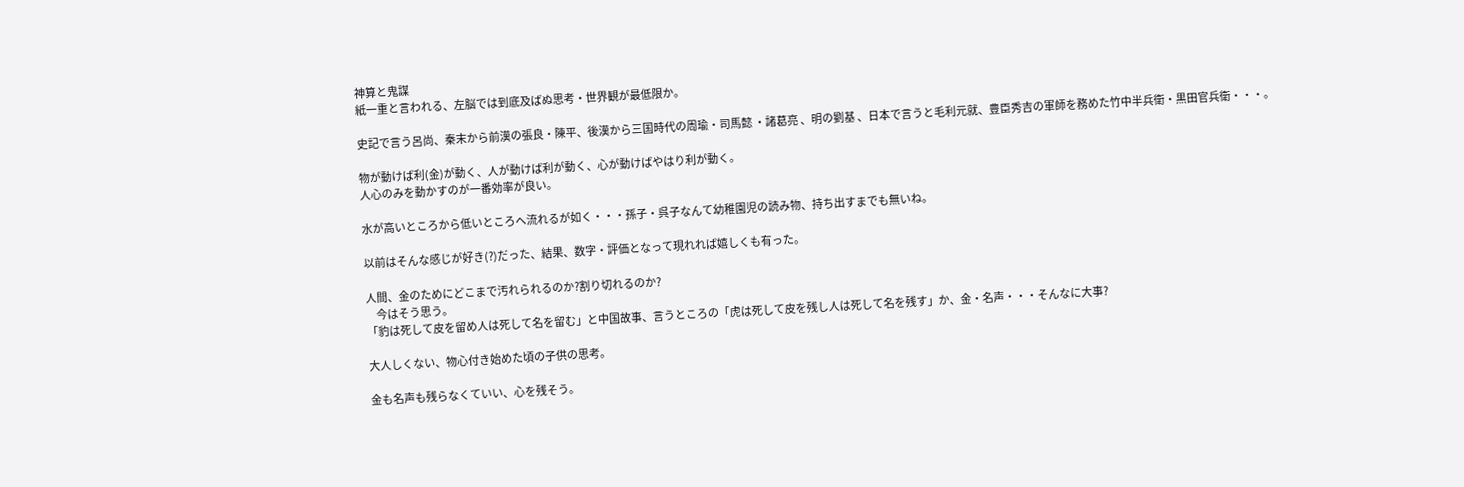神算と鬼謀
紙一重と言われる、左脳では到底及ばぬ思考・世界観が最低限か。

史記で言う呂尚、秦末から前漢の張良・陳平、後漢から三国時代の周瑜・司馬懿 ・諸葛亮 、明の劉基 、日本で言うと毛利元就、豊臣秀吉の軍師を務めた竹中半兵衛・黒田官兵衛・・・。

物が動けば利(金)が動く、人が動けば利が動く、心が動けばやはり利が動く。
人心のみを動かすのが一番効率が良い。

水が高いところから低いところへ流れるが如く・・・孫子・呉子なんて幼稚園児の読み物、持ち出すまでも無いね。

以前はそんな感じが好き(?)だった、結果、数字・評価となって現れれば嬉しくも有った。

人間、金のためにどこまで汚れられるのか?割り切れるのか?
     今はそう思う。
「豹は死して皮を留め人は死して名を留む」と中国故事、言うところの「虎は死して皮を残し人は死して名を残す」か、金・名声・・・そんなに大事?

大人しくない、物心付き始めた頃の子供の思考。

金も名声も残らなくていい、心を残そう。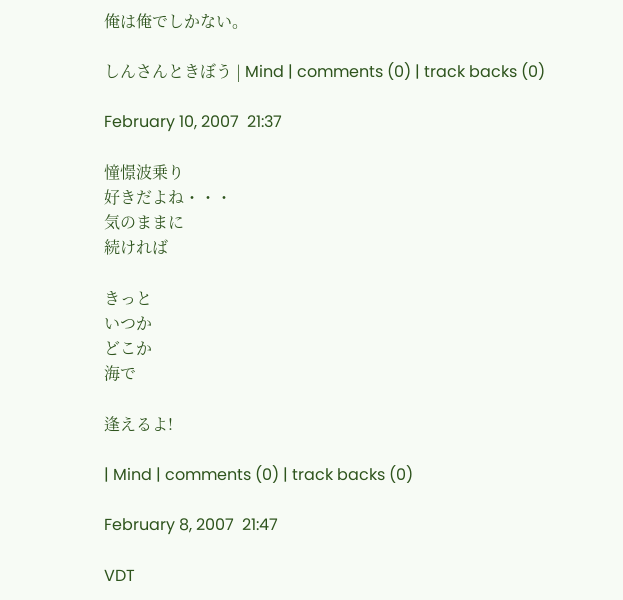俺は俺でしかない。

しんさんときぼう | Mind | comments (0) | track backs (0)

February 10, 2007  21:37

憧憬波乗り
好きだよね・・・
気のままに
続ければ

きっと
いつか
どこか
海で

逢えるよ!

| Mind | comments (0) | track backs (0)

February 8, 2007  21:47

VDT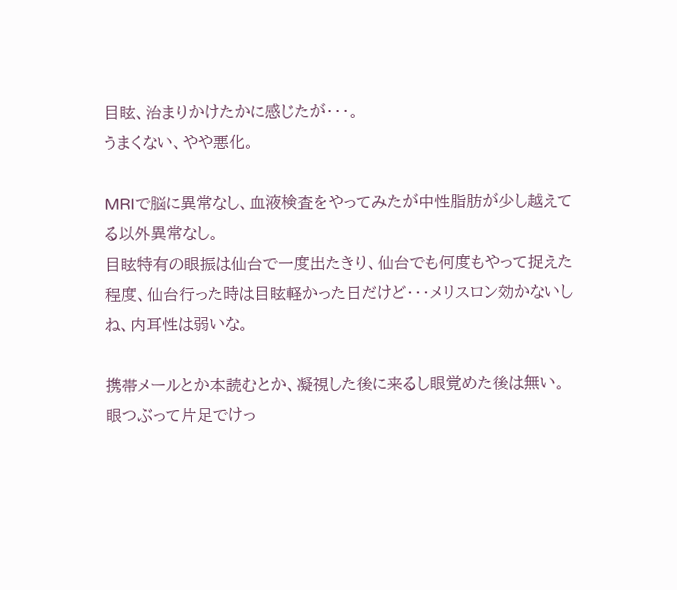目眩、治まりかけたかに感じたが・・・。
うまくない、やや悪化。

MRIで脳に異常なし、血液検査をやってみたが中性脂肪が少し越えてる以外異常なし。
目眩特有の眼振は仙台で一度出たきり、仙台でも何度もやって捉えた程度、仙台行った時は目眩軽かった日だけど・・・メリスロン効かないしね、内耳性は弱いな。

携帯メールとか本読むとか、凝視した後に来るし眼覚めた後は無い。
眼つぶって片足でけっ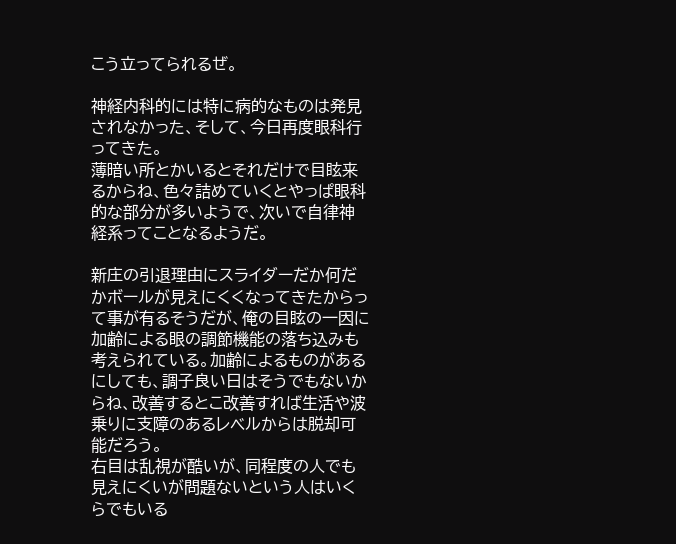こう立ってられるぜ。

神経内科的には特に病的なものは発見されなかった、そして、今日再度眼科行ってきた。
薄暗い所とかいるとそれだけで目眩来るからね、色々詰めていくとやっぱ眼科的な部分が多いようで、次いで自律神経系ってことなるようだ。

新庄の引退理由にスライダーだか何だかボールが見えにくくなってきたからって事が有るそうだが、俺の目眩の一因に加齢による眼の調節機能の落ち込みも考えられている。加齢によるものがあるにしても、調子良い日はそうでもないからね、改善するとこ改善すれば生活や波乗りに支障のあるレベルからは脱却可能だろう。
右目は乱視が酷いが、同程度の人でも見えにくいが問題ないという人はいくらでもいる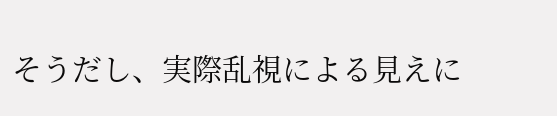そうだし、実際乱視による見えに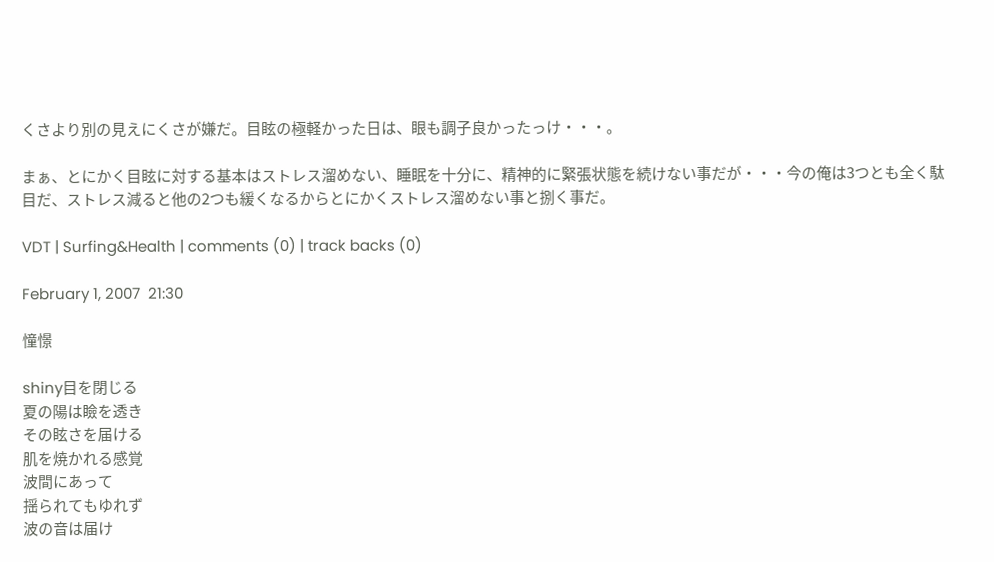くさより別の見えにくさが嫌だ。目眩の極軽かった日は、眼も調子良かったっけ・・・。

まぁ、とにかく目眩に対する基本はストレス溜めない、睡眠を十分に、精神的に緊張状態を続けない事だが・・・今の俺は3つとも全く駄目だ、ストレス減ると他の2つも緩くなるからとにかくストレス溜めない事と捌く事だ。

VDT | Surfing&Health | comments (0) | track backs (0)

February 1, 2007  21:30

憧憬

shiny目を閉じる
夏の陽は瞼を透き
その眩さを届ける
肌を焼かれる感覚
波間にあって
揺られてもゆれず
波の音は届け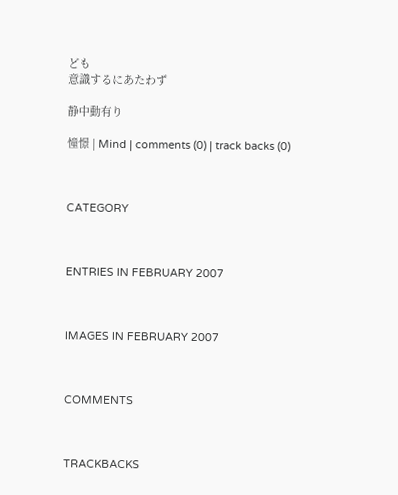ども
意識するにあたわず

静中動有り

憧憬 | Mind | comments (0) | track backs (0)



CATEGORY



ENTRIES IN FEBRUARY 2007



IMAGES IN FEBRUARY 2007



COMMENTS



TRACKBACKS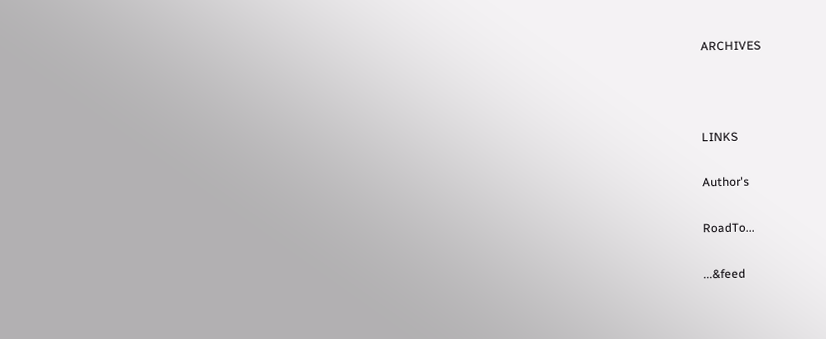ARCHIVES



LINKS

Author's

RoadTo...

...&feed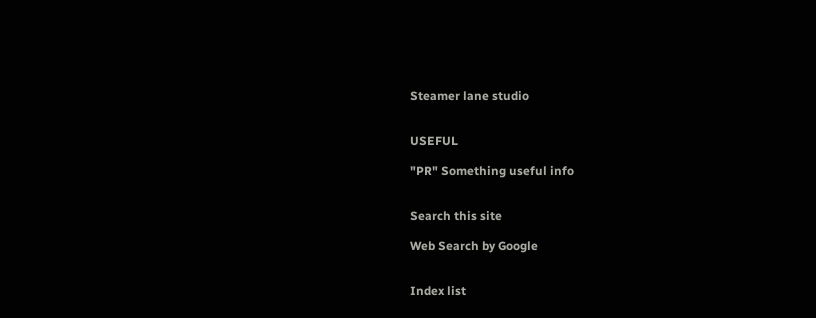Steamer lane studio


USEFUL

"PR" Something useful info


Search this site

Web Search by Google


Index list